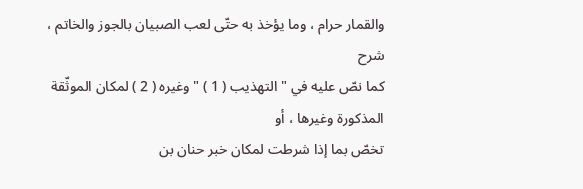والقمار حرام ، وما يؤخذ به حتّى لعب الصبيان بالجوز والخاتم ،
شرح
كما نصّ عليه في " التهذيب ( 1 ) " وغيره ( 2 ) لمكان الموثّقة المذكورة وغيرها ، أو
تخصّ بما إذا شرطت لمكان خبر حنان بن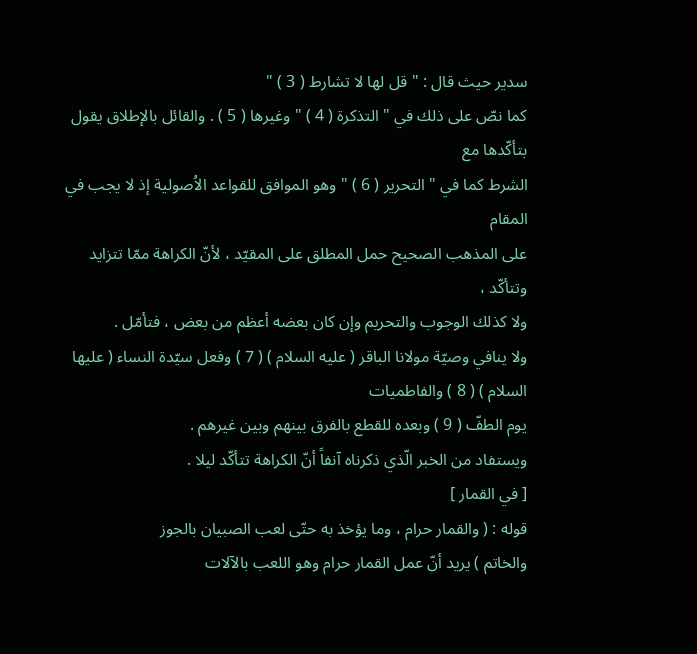سدير حيث قال : " قل لها لا تشارط ( 3 ) "
كما نصّ على ذلك في " التذكرة ( 4 ) " وغيرها ( 5 ) . والقائل بالإطلاق يقول بتأكّدها مع
الشرط كما في " التحرير ( 6 ) " وهو الموافق للقواعد الاُصولية إذ لا يجب في المقام
على المذهب الصحيح حمل المطلق على المقيّد ، لأنّ الكراهة ممّا تتزايد وتتأكّد ،
ولا كذلك الوجوب والتحريم وإن كان بعضه أعظم من بعض ، فتأمّل .
ولا ينافي وصيّة مولانا الباقر ( عليه السلام ) ( 7 ) وفعل سيّدة النساء ( عليها السلام ) ( 8 ) والفاطميات
يوم الطفّ ( 9 ) وبعده للقطع بالفرق بينهم وبين غيرهم .
ويستفاد من الخبر الّذي ذكرناه آنفاً أنّ الكراهة تتأكّد ليلا .
[ في القمار ]
قوله : ( والقمار حرام ، وما يؤخذ به حتّى لعب الصبيان بالجوز
والخاتم ) يريد أنّ عمل القمار حرام وهو اللعب بالآلات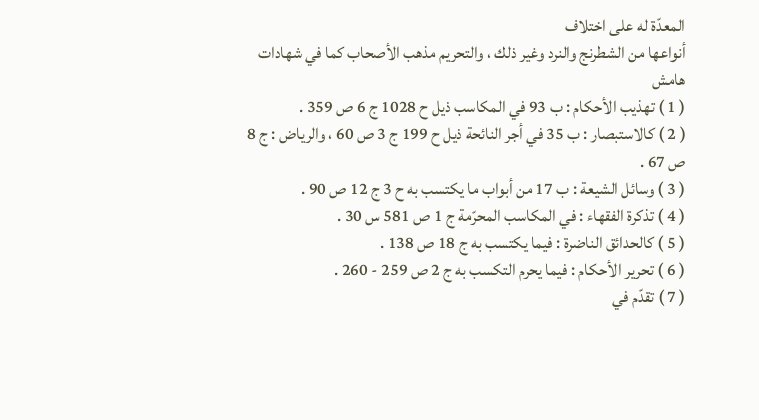المعدّة له على اختلاف
أنواعها من الشطرنج والنرد وغير ذلك ، والتحريم مذهب الأصحاب كما في شهادات
هامش
( 1 ) تهذيب الأحكام : ب 93 في المكاسب ذيل ح 1028 ج 6 ص 359 .
( 2 ) كالاستبصار : ب 35 في أجر النائحة ذيل ح 199 ج 3 ص 60 ، والرياض : ج 8 ص 67 .
( 3 ) وسائل الشيعة : ب 17 من أبواب ما يكتسب به ح 3 ج 12 ص 90 .
( 4 ) تذكرة الفقهاء : في المكاسب المحرّمة ج 1 ص 581 س 30 .
( 5 ) كالحدائق الناضرة : فيما يكتسب به ج 18 ص 138 .
( 6 ) تحرير الأحكام : فيما يحرم التكسب به ج 2 ص 259 - 260 .
( 7 ) تقدّم في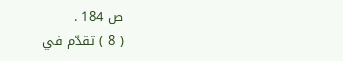ص 184 .
( 8 ) تقدّم في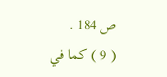ص 184 .
( 9 ) كما في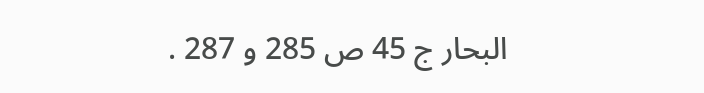البحار ج 45 ص 285 و 287 .